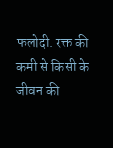फलोदी. रक्त की कमी से किसी के जीवन की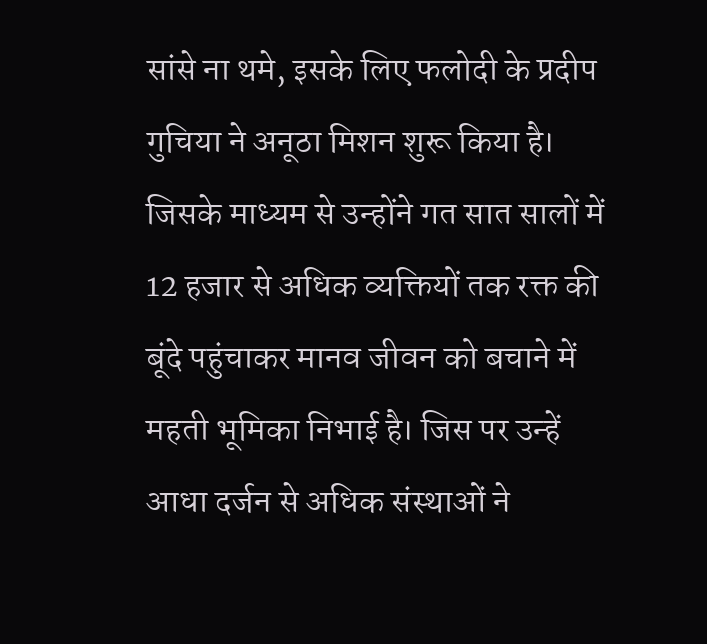सांसे ना थमे, इसके लिए फलोदी के प्रदीप गुचिया ने अनूठा मिशन शुरू किया है। जिसके माध्यम से उन्होंने गत सात सालों में 12 हजार से अधिक व्यक्तियों तक रक्त की बूंदे पहुंचाकर मानव जीवन को बचाने में महती भूमिका निभाई है। जिस पर उन्हें आधा दर्जन से अधिक संस्थाओं ने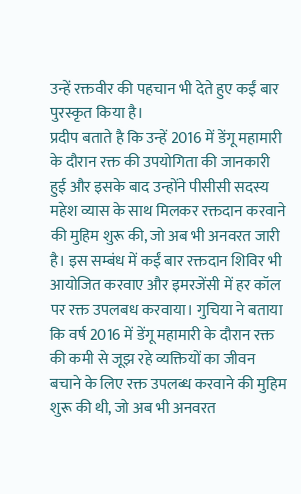उन्हें रक्तवीर की पहचान भी देते हुए कईं बार पुरस्कृत किया है।
प्रदीप बताते है कि उन्हें 2016 में डेंगू महामारी के दौरान रक्त की उपयोगिता की जानकारी हुई और इसके बाद उन्होंने पीसीसी सदस्य महेश व्यास के साथ मिलकर रक्तदान करवाने की मुहिम शुरू की, जो अब भी अनवरत जारी है। इस सम्बंध में कईं बार रक्तदान शिविर भी आयोजित करवाए और इमरजेंसी में हर कॉल पर रक्त उपलबध करवाया। गुचिया ने बताया कि वर्ष 2016 में डेंगू महामारी के दौरान रक्त की कमी से जूझ रहे व्यक्तियों का जीवन बचाने के लिए रक्त उपलब्ध करवाने की मुहिम शुरू की थी, जो अब भी अनवरत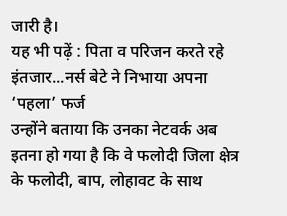जारी है।
यह भी पढ़ें : पिता व परिजन करते रहे इंतजार...नर्स बेटे ने निभाया अपना ‘पहला’ फर्ज
उन्होंने बताया कि उनका नेटवर्क अब इतना हो गया है कि वे फलोदी जिला क्षेत्र के फलोदी, बाप, लोहावट के साथ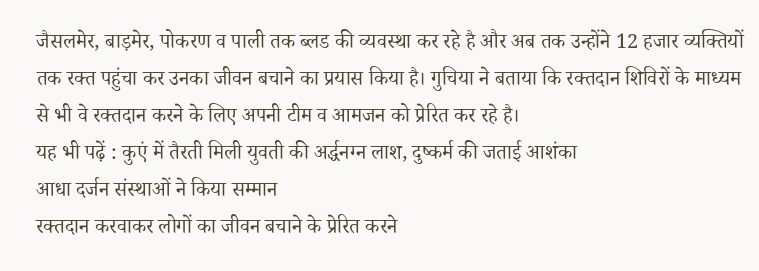जैसलमेर, बाड़मेर, पोकरण व पाली तक ब्लड की व्यवस्था कर रहे है और अब तक उन्होंने 12 हजार व्यक्तियों तक रक्त पहुंचा कर उनका जीवन बचाने का प्रयास किया है। गुचिया ने बताया कि रक्तदान शिविरों के माध्यम से भी वे रक्तदान करने के लिए अपनी टीम व आमजन को प्रेरित कर रहे है।
यह भी पढ़ें : कुएं में तैरती मिली युवती की अर्द्धनग्न लाश, दुष्कर्म की जताई आशंका
आधा दर्जन संस्थाओं ने किया सम्मान
रक्तदान करवाकर लोगों का जीवन बचाने के प्रेरित करने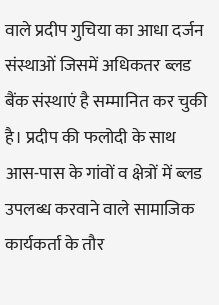वाले प्रदीप गुचिया का आधा दर्जन संस्थाओं जिसमें अधिकतर ब्लड बैंक संस्थाएं है सम्मानित कर चुकी है। प्रदीप की फलोदी के साथ आस-पास के गांवों व क्षेत्रों में ब्लड उपलब्ध करवाने वाले सामाजिक कार्यकर्ता के तौर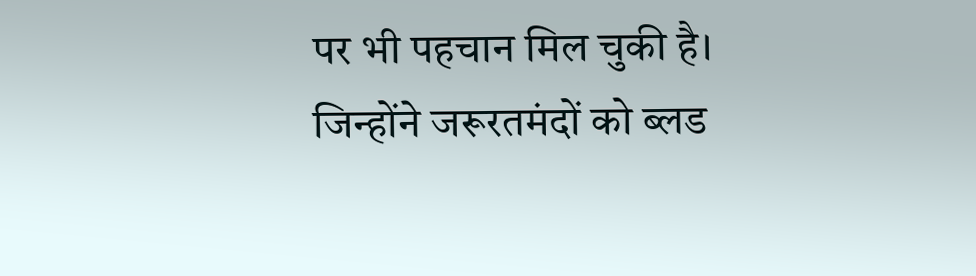पर भी पहचान मिल चुकी है। जिन्होंने जरूरतमंदों को ब्लड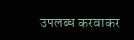उपलब्ध करवाकर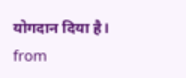योगदान दिया है।
from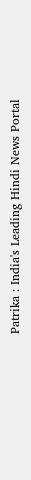Patrika : India's Leading Hindi News Portal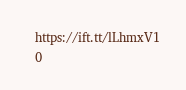https://ift.tt/lLhmxV1
0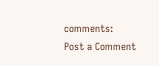comments:
Post a Comment